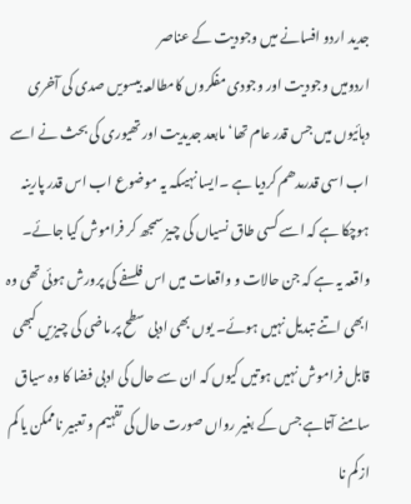جدید اردو افسانے میں وجودیت کے عناصر
اردومیں وجودیت اور وجودی مفکروں کامطالعہ بیسویں صدی کی آخری دہائیوں میں جس قدر عام تھا‘مابعد جدیدیت اور تھیوری کی بحث نے اسے اب اسی قدرمدھم کردیا ہے ۔ایسا نہیںکہ یہ موضوع اب اس قدر پارینہ ہوچکا ہے کہ اسے کسی طاق نسیاں کی چیز سمجھ کر فراموش کیا جائے۔ واقعہ یہ ہے کہ جن حالات و واقعات میں اس فلسفے کی پرورش ہوئی تھی وہ ابھی اتنے تبدیل نہیں ہوئے۔ یوں بھی ادبی سطح پر ماضی کی چیزیں کبھی قابل فراموش نہیں ہوتیں کیوں کہ ان سے حال کی ادبی فضا کا وہ سیاق سامنے آتاہے جس کے بغیر رواں صورت حال کی تفہیم و تعبیر ناممکن یا کم ازکم نا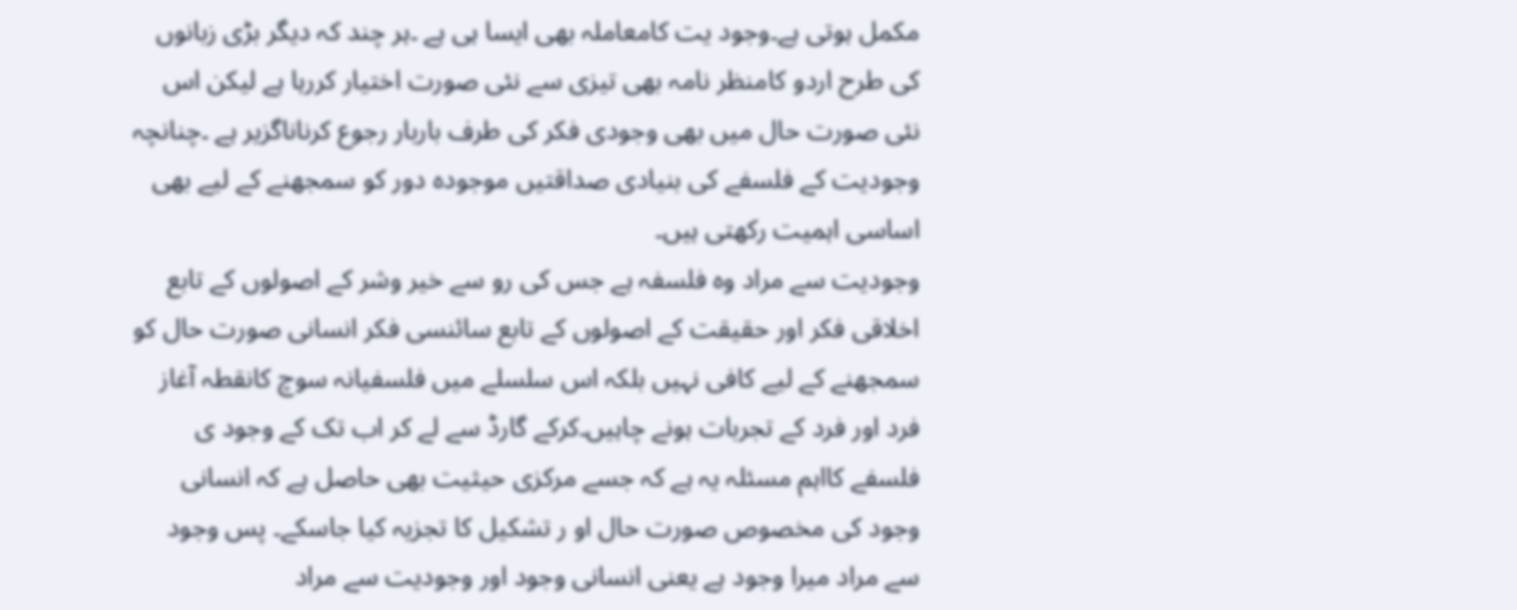مکمل ہوتی ہے۔وجود یت کامعاملہ بھی ایسا ہی ہے ۔ہر چند کہ دیگر بڑی زبانوں کی طرح اردو کامنظر نامہ بھی تیزی سے نئی صورت اختیار کررہا ہے لیکن اس نئی صورت حال میں بھی وجودی فکر کی طرف باربار رجوع کرناناگزیر ہے ۔چنانچہ وجودیت کے فلسفے کی بنیادی صداقتیں موجودہ دور کو سمجھنے کے لیے بھی اساسی اہمیت رکھتی ہیں۔
وجودیت سے مراد وہ فلسفہ ہے جس کی رو سے خیر وشر کے اصولوں کے تابع اخلاقی فکر اور حقیقت کے اصولوں کے تابع سائنسی فکر انسانی صورت حال کو سمجھنے کے لیے کافی نہیں بلکہ اس سلسلے میں فلسفیانہ سوچ کانقطہ آغاز فرد اور فرد کے تجربات ہونے چاہیں۔کرکے گارڈ سے لے کر اب تک کے وجود ی فلسفے کااہم مسئلہ یہ ہے کہ جسے مرکزی حیثیت بھی حاصل ہے کہ انسانی وجود کی مخصوص صورت حال او ر تشکیل کا تجزیہ کیا جاسکے۔ پس وجود سے مراد میرا وجود ہے یعنی انسانی وجود اور وجودیت سے مراد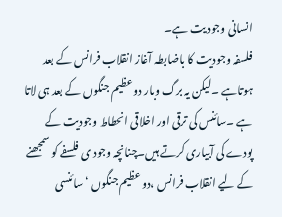انسانی وجود یت ہے۔
فلسفہ وجودیت کا باضابطہ آغاز انقلاب فرانس کے بعد ہوتاہے ۔لیکن یہ برگ وبار دو عظیم جنگوں کے بعد ہی لاتا ہے ۔سائنس کی ترقی اور اخلاقی انحطاط وجودیت کے پودے کی آبیاری کرتے ہیں۔چنانچہ وجود ی فلسفے کو سمجھنے کے لیے انقلاب فرانس ،دو عظیم جنگوں ‘ سائنسی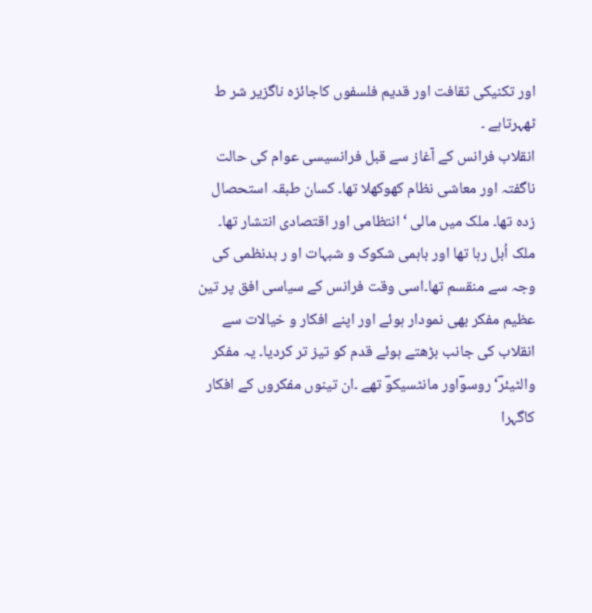اور تکنیکی ثقافت اور قدیم فلسفوں کاجائزہ ناگزیر شر ط ٹھہرتاہے ۔
انقلاب فرانس کے آغاز سے قبل فرانسیسی عوام کی حالت ناگفتہ اور معاشی نظام کھوکھلا تھا۔ کسان طبقہ استحصال زدہ تھا۔ ملک میں مالی ‘انتظامی اور اقتصادی انتشار تھا۔ ملک اُبل رہا تھا اور باہمی شکوک و شبہات او ر بدنظمی کی وجہ سے منقسم تھا۔اسی وقت فرانس کے سیاسی افق پر تین عظیم مفکر بھی نمودار ہوئے اور اپنے افکار و خیالات سے انقلاب کی جانب بڑھتے ہوئے قدم کو تیز تر کردیا۔ یہ مفکر والٹیئرؔ‘روسوؔاور مانٹسیکوؔ تھے ۔ان تینوں مفکروں کے افکار کاگہرا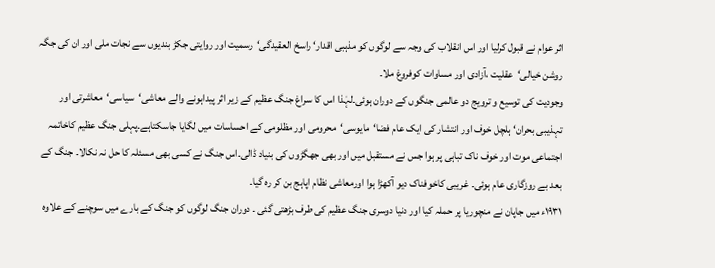اثر عوام نے قبول کرلیا اور اس انقلاب کی وجہ سے لوگوں کو مذہبی اقدار‘ راسخ العقیدگی‘رسمیت اور روایتی جکڑ بندیوں سے نجات ملی اور ان کی جگہ روشن خیالی‘عقلیت ،آزادی اور مساوات کوفروغ ملا۔
وجودیت کی توسیع و ترویج دو عالمی جنگوں کے دوران ہوئی۔لہٰذا اس کا سراغ جنگ عظیم کے زیر اثر پیداہونے والے معاشی‘سیاسی‘معاشرتی اور تہذیبی بحران‘ ہلچل خوف اور انتشار کی ایک عام فضا‘مایوسی‘محرومی اور مظلومی کے احساسات میں لگایا جاسکتاہے۔پہلی جنگ عظیم کاخاتمہ اجتماعی موت اور خوف ناک تباہی پر ہوا جس نے مستقبل میں اور بھی جھگڑوں کی بنیاد ڈالی۔اس جنگ نے کسی بھی مسئلہ کا حل نہ نکالا۔ جنگ کے بعد بے روزگاری عام ہوئی۔ غریبی کاخوفناک دیو آکھڑا ہوا اورمعاشی نظام اپاہج بن کر رہ گیا۔
۱۹۳۱ء میں جاپان نے منچوریا پر حملہ کیا اور دنیا دوسری جنگ عظیم کی طرف بڑھتی گئی ۔ دوران جنگ لوگوں کو جنگ کے بارے میں سوچنے کے علاوہ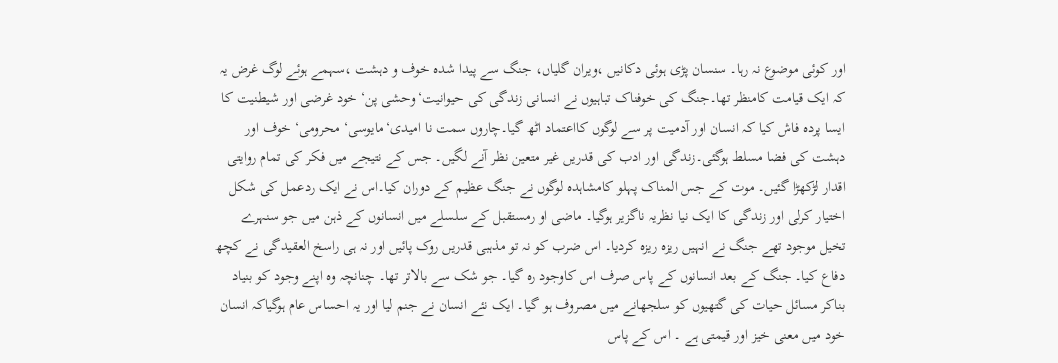اور کوئی موضوع نہ رہا۔ سنسان پڑی ہوئی دکانیں ،ویران گلیاں، جنگ سے پیدا شدہ خوف و دہشت ،سہمے ہوئے لوگ غرض یہ کہ ایک قیامت کامنظر تھا۔جنگ کی خوفناک تباہیوں نے انسانی زندگی کی حیوانیت‘وحشی پن‘ خود غرضی اور شیطنیت کا ایسا پردہ فاش کیا کہ انسان اور آدمیت پر سے لوگوں کااعتماد اٹھ گیا۔چاروں سمت نا امیدی‘مایوسی‘ محرومی‘ خوف اور دہشت کی فضا مسلط ہوگئی۔زندگی اور ادب کی قدریں غیر متعین نظر آنے لگیں۔ جس کے نتیجے میں فکر کی تمام روایتی اقدار لڑکھڑا گئیں۔ موت کے جس المناک پہلو کامشاہدہ لوگوں نے جنگ عظیم کے دوران کیا۔اس نے ایک ردعمل کی شکل اختیار کرلی اور زندگی کا ایک نیا نظریہ ناگزیر ہوگیا۔ ماضی او رمستقبل کے سلسلے میں انسانوں کے ذہن میں جو سنہرے تخیل موجود تھے جنگ نے انہیں ریزہ ریزہ کردیا۔ اس ضرب کو نہ تو مذہبی قدریں روک پائیں اور نہ ہی راسخ العقیدگی نے کچھ دفاع کیا۔ جنگ کے بعد انسانوں کے پاس صرف اس کاوجود رہ گیا۔ جو شک سے بالاتر تھا۔ چنانچہ وہ اپنے وجود کو بنیاد بناکر مسائل حیات کی گتھیوں کو سلجھانے میں مصروف ہو گیا۔ ایک نئے انسان نے جنم لیا اور یہ احساس عام ہوگیاکہ انسان خود میں معنی خیز اور قیمتی ہے ۔ اس کے پاس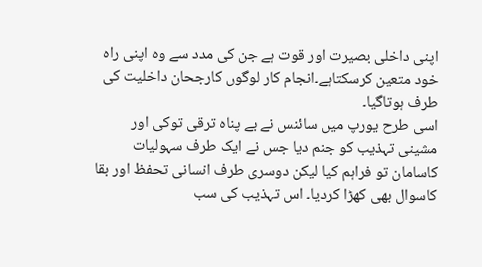اپنی داخلی بصیرت اور قوت ہے جن کی مدد سے وہ اپنی راہ خود متعین کرسکتاہے۔انجام کار لوگوں کارجحان داخلیت کی طرف ہوتاگیا۔
اسی طرح یورپ میں سائنس نے بے پناہ ترقی توکی اور مشینی تہذیب کو جنم دیا جس نے ایک طرف سہولیات کاسامان تو فراہم کیا لیکن دوسری طرف انسانی تحفظ اور بقا کاسوال بھی کھڑا کردیا۔ اس تہذیب کی سب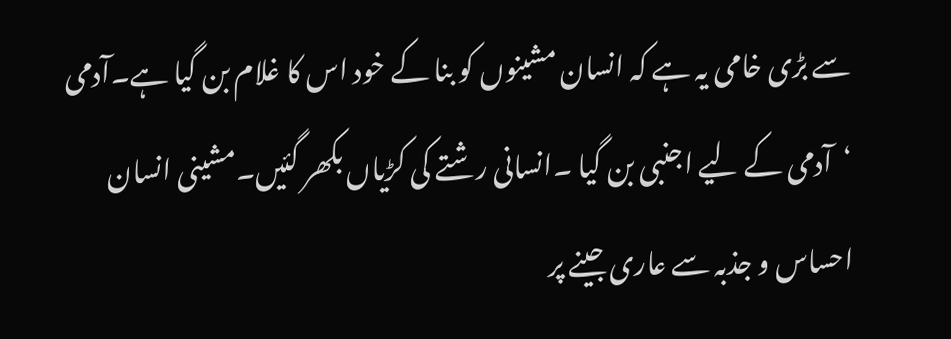سے بڑی خامی یہ ہے کہ انسان مشینوں کو بنا کے خود اس کا غلام بن گیا ہے۔آدمی ‘آدمی کے لیے اجنبی بن گیا ۔انسانی رشتے کی کڑیاں بکھر گئیں۔مشینی انسان احساس و جذبہ سے عاری جینے پر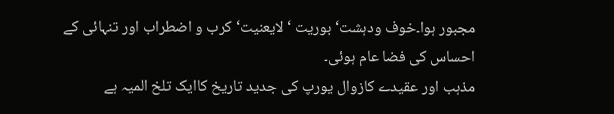مجبور ہوا۔خوف ودہشت‘ بوریت ‘ لایعنیت‘کرب و اضطراب اور تنہائی کے احساس کی فضا عام ہوئی۔
مذہب اور عقیدے کازوال یورپ کی جدید تاریخ کاایک تلخ المیہ ہے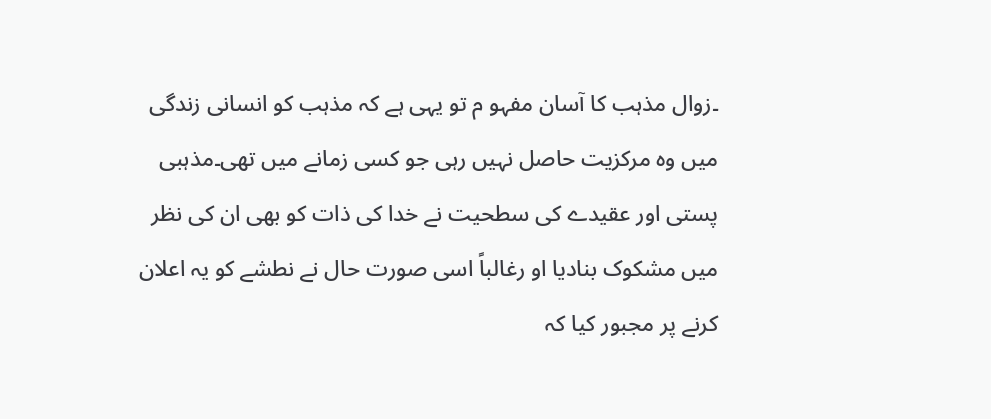۔زوال مذہب کا آسان مفہو م تو یہی ہے کہ مذہب کو انسانی زندگی میں وہ مرکزیت حاصل نہیں رہی جو کسی زمانے میں تھی۔مذہبی پستی اور عقیدے کی سطحیت نے خدا کی ذات کو بھی ان کی نظر میں مشکوک بنادیا او رغالباً اسی صورت حال نے نطشے کو یہ اعلان کرنے پر مجبور کیا کہ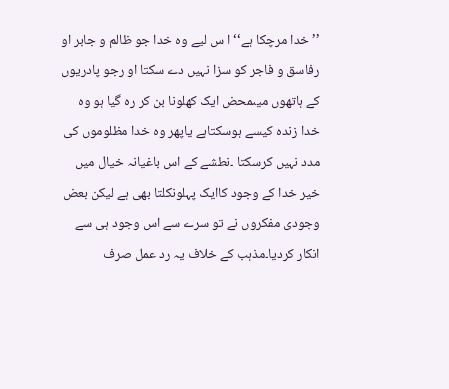’’ خدا مرچکا ہے‘‘ ا س لیے وہ خدا جو ظالم و جابر او رفاسق و فاجر کو سزا نہیں دے سکتا او رجو پادریوں کے ہاتھوں میںمحض ایک کھلونا بن کر رہ گیا ہو وہ خدا زندہ کیسے ہوسکتاہے یاپھر وہ خدا مظلوموں کی مدد نہیں کرسکتا ۔نطشے کے اس باغیانہ خیال میں خیر خدا کے وجود کاایک پہلونکلتا بھی ہے لیکن بعض وجودی مفکروں نے تو سرے سے اس وجود ہی سے انکار کردیا۔مذہب کے خلاف یہ رد عمل صرف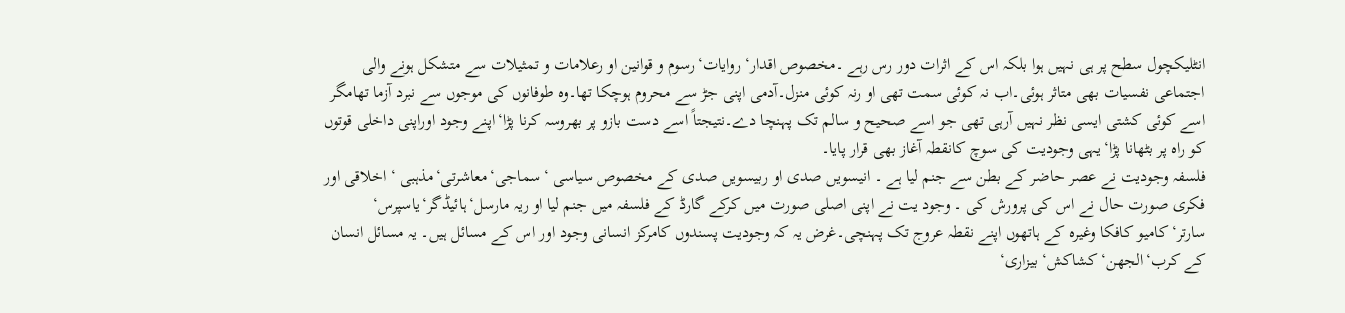انٹلیکچول سطح پر ہی نہیں ہوا بلکہ اس کے اثرات دور رس رہے ۔مخصوص اقدار‘ روایات‘رسوم و قوانین او رعلامات و تمثیلات سے متشکل ہونے والی اجتماعی نفسیات بھی متاثر ہوئی۔اب نہ کوئی سمت تھی او رنہ کوئی منزل۔آدمی اپنی جڑ سے محروم ہوچکا تھا۔وہ طوفانوں کی موجوں سے نبرد آزما تھامگر اسے کوئی کشتی ایسی نظر نہیں آرہی تھی جو اسے صحیح و سالم تک پہنچا دے۔نتیجتاً اسے دست بازو پر بھروسہ کرنا پڑا‘اپنے وجود اوراپنی داخلی قوتوں کو راہ پر بٹھانا پڑا‘یہی وجودیت کی سوچ کانقطہ آغاز بھی قرار پایا۔
فلسفہ وجودیت نے عصر حاضر کے بطن سے جنم لیا ہے ۔ انیسویں صدی او ربیسویں صدی کے مخصوص سیاسی ‘سماجی‘معاشرتی‘مذہبی ‘ اخلاقی اور فکری صورت حال نے اس کی پرورش کی ۔ وجود یت نے اپنی اصلی صورت میں کرکے گارڈ کے فلسفہ میں جنم لیا او ریہ مارسل‘ہائیڈگر‘یاسپرس‘ سارتر‘کامیو کافکا وغیرہ کے ہاتھوں اپنے نقطہ عروج تک پہنچی۔غرض یہ کہ وجودیت پسندوں کامرکز انسانی وجود اور اس کے مسائل ہیں۔ یہ مسائل انسان کے کرب‘الجھن‘کشاکش‘ بیزاری‘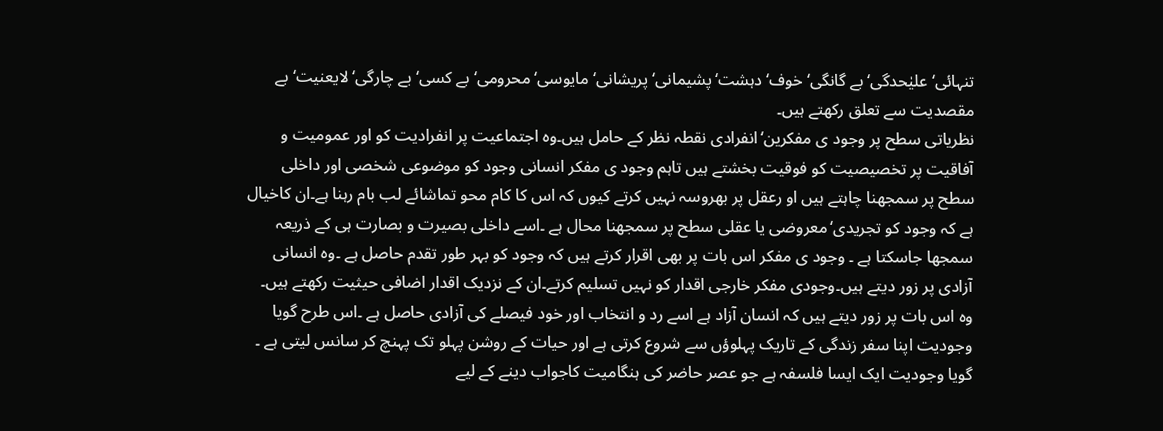تنہائی‘ علیٰحدگی‘بے گانگی‘خوف‘ دہشت‘پشیمانی‘ پریشانی‘مایوسی‘محرومی‘بے کسی‘ بے چارگی‘ لایعنیت‘ بے مقصدیت سے تعلق رکھتے ہیں۔
نظریاتی سطح پر وجود ی مفکرین‘انفرادی نقطہ نظر کے حامل ہیں۔وہ اجتماعیت پر انفرادیت کو اور عمومیت و آفاقیت پر تخصیصیت کو فوقیت بخشتے ہیں تاہم وجود ی مفکر انسانی وجود کو موضوعی شخصی اور داخلی سطح پر سمجھنا چاہتے ہیں او رعقل پر بھروسہ نہیں کرتے کیوں کہ اس کا کام محو تماشائے لب بام رہنا ہے۔ان کاخیال ہے کہ وجود کو تجریدی‘معروضی یا عقلی سطح پر سمجھنا محال ہے ۔اسے داخلی بصیرت و بصارت ہی کے ذریعہ سمجھا جاسکتا ہے ۔ وجود ی مفکر اس بات پر بھی اقرار کرتے ہیں کہ وجود کو بہر طور تقدم حاصل ہے ۔وہ انسانی آزادی پر زور دیتے ہیں۔وجودی مفکر خارجی اقدار کو نہیں تسلیم کرتے۔ان کے نزدیک اقدار اضافی حیثیت رکھتے ہیں۔ وہ اس بات پر زور دیتے ہیں کہ انسان آزاد ہے اسے رد و انتخاب اور خود فیصلے کی آزادی حاصل ہے ۔اس طرح گویا وجودیت اپنا سفر زندگی کے تاریک پہلوؤں سے شروع کرتی ہے اور حیات کے روشن پہلو تک پہنچ کر سانس لیتی ہے ۔
گویا وجودیت ایک ایسا فلسفہ ہے جو عصر حاضر کی ہنگامیت کاجواب دینے کے لیے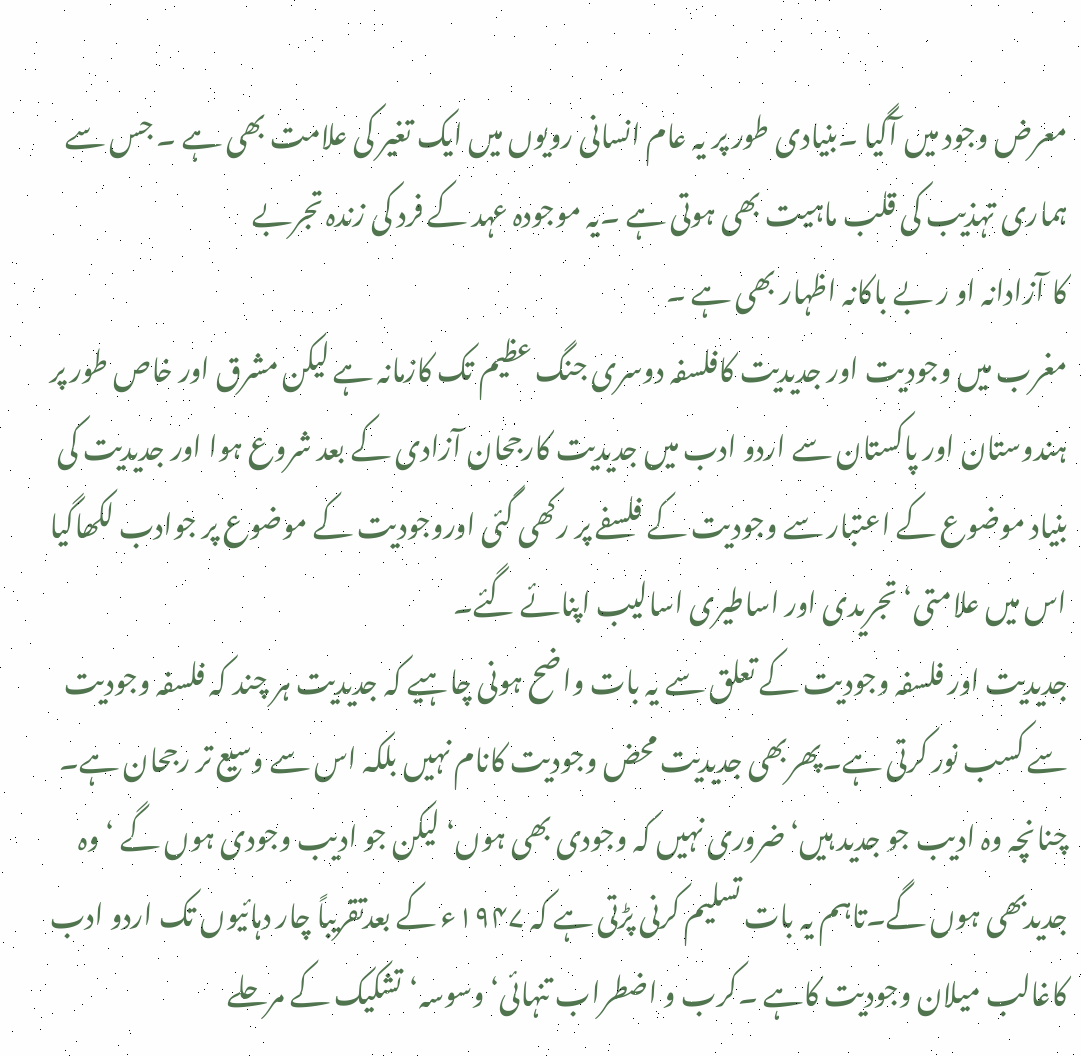معرض وجود میں آگیا ۔بنیادی طور پر یہ عام انسانی رویوں میں ایک تغیر کی علامت بھی ہے ۔ جس سے ہماری تہذیب کی قلب ماہیت بھی ہوتی ہے ۔یہ موجودہ عہد کے فرد کی زندہ تجربے
کا آزادانہ او ر بے باکانہ اظہار بھی ہے ۔
مغرب میں وجودیت اور جدیدیت کافلسفہ دوسری جنگ عظیم تک کازمانہ ہے لیکن مشرق اور خاص طور پر ہندوستان اور پاکستان سے اردو ادب میں جدیدیت کارجحان آزادی کے بعد شروع ہوا اور جدیدیت کی بنیاد موضوع کے اعتبار سے وجودیت کے فلسفے پر رکھی گئی اوروجودیت کے موضوع پر جوادب لکھاگیا اس میں علامتی‘ تجریدی اور اساطیری اسالیب اپنائے گئے۔
جدیدیت اور فلسفہ وجودیت کے تعلق سے یہ بات واضح ہونی چاہیے کہ جدیدیت ہر چند کہ فلسفہ وجودیت سے کسب نور کرتی ہے۔پھربھی جدیدیت محض وجودیت کانام نہیں بلکہ اس سے وسیع تر رجحان ہے۔ چنانچہ وہ ادیب جو جدید ہیں‘ضروری نہیں کہ وجودی بھی ہوں‘ لیکن جو ادیب وجودی ہوں گے ‘ وہ جدیدبھی ہوں گے۔تاہم یہ بات تسلیم کرنی پڑتی ہے کہ ۱۹۴۷ء کے بعدتقریباً چار دہائیوں تک اردو ادب کاغالب میلان وجودیت کاہے ۔کرب و اضطراب تنہائی‘وسوسہ‘تشکیک کے مرحلے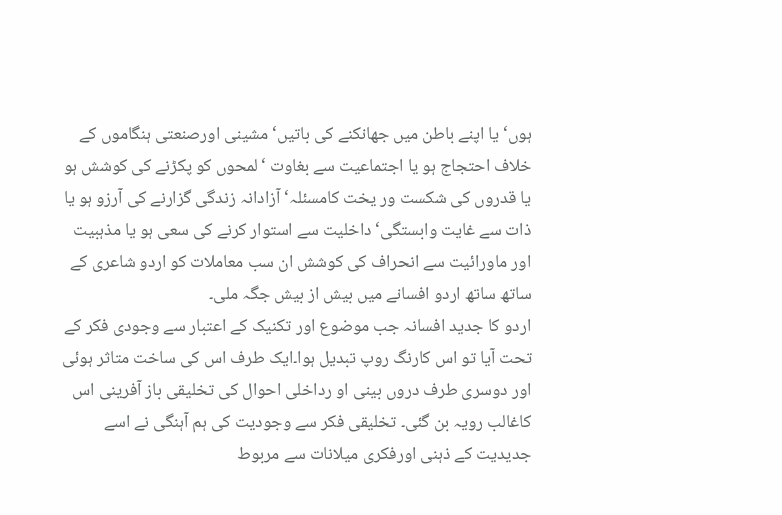ہوں‘ یا اپنے باطن میں جھانکنے کی باتیں‘مشینی اورصنعتی ہنگاموں کے خلاف احتجاج ہو یا اجتماعیت سے بغاوت ‘لمحوں کو پکڑنے کی کوشش ہو یا قدروں کی شکست ور یخت کامسئلہ‘آزادانہ زندگی گزارنے کی آرزو ہو یا ذات سے غایت وابستگی‘ داخلیت سے استوار کرنے کی سعی ہو یا مذہبیت اور ماورائیت سے انحراف کی کوشش ان سب معاملات کو اردو شاعری کے ساتھ ساتھ اردو افسانے میں بیش از بیش جگہ ملی۔
اردو کا جدید افسانہ جب موضوع اور تکنیک کے اعتبار سے وجودی فکر کے تحت آیا تو اس کارنگ روپ تبدیل ہوا۔ایک طرف اس کی ساخت متاثر ہوئی اور دوسری طرف دروں بینی او رداخلی احوال کی تخلیقی باز آفرینی اس کاغالب رویہ بن گئی۔ تخلیقی فکر سے وجودیت کی ہم آہنگی نے اسے جدیدیت کے ذہنی اورفکری میلانات سے مربوط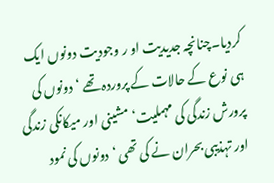کردیا۔چنانچہ جدیدیت او ر وجودیت دونوں ایک ہی نوع کے حالات کے پروردہ تھے ‘ دونوں کی پرورش زندگی کی مہملیت‘ مشینی اور میکانکی زندگی اور تہذیبی بحران نے کی تھی ‘دونوں کی نمود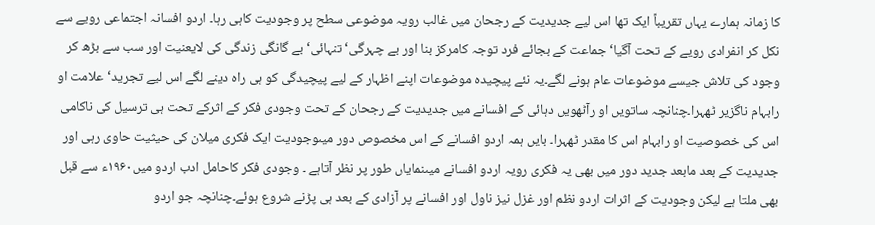کا زمانہ ہمارے یہاں تقریباً ایک تھا اس لیے جدیدیت کے رجحان میں غالب رویہ موضوعی سطح پر وجودیت کاہی رہا۔ اردو افسانہ اجتماعی رویے سے نکل کر انفرادی رویے کے تحت آگیا‘ جماعت کے بجائے فرد توجہ کامرکز بنا اور بے چہرگی‘ تنہائی‘ بے گانگی زندگی کی لایعنیت اور سب سے بڑھ کر وجود کی تلاش جیسے موضوعات عام ہونے لگے۔یہ نئے پیچیدہ موضوعات اپنے اظہار کے لیے پیچیدگی کو ہی راہ دینے لگے اس لیے تجرید‘علامت او رابہام ناگزیر ٹھہرا۔چنانچہ ساتویں او رآٹھویں دہائی کے افسانے میں جدیدیت کے رجحان کے تحت وجودی فکر کے اثرکے تحت ہی ترسیل کی ناکامی اس کی خصوصیت او رابہام اس کا مقدر ٹھہرا۔ بایں ہمہ اردو افسانے کے اس مخصوص دور میںوجودیت ایک فکری میلان کی حیثیت حاوی رہی اور جدیدیت کے بعد مابعد جدید دور میں بھی یہ فکری رویہ اردو افسانے میںنمایاں طور پر نظر آتاہے ۔ وجودی فکر کاحامل ادب اردو میں۱۹۶۰ء سے قبل بھی ملتا ہے لیکن وجودیت کے اثرات اردو نظم اور غزل نیز ناول اور افسانے پر آزادی کے بعد ہی پڑنے شروع ہوئے۔چنانچہ جو اردو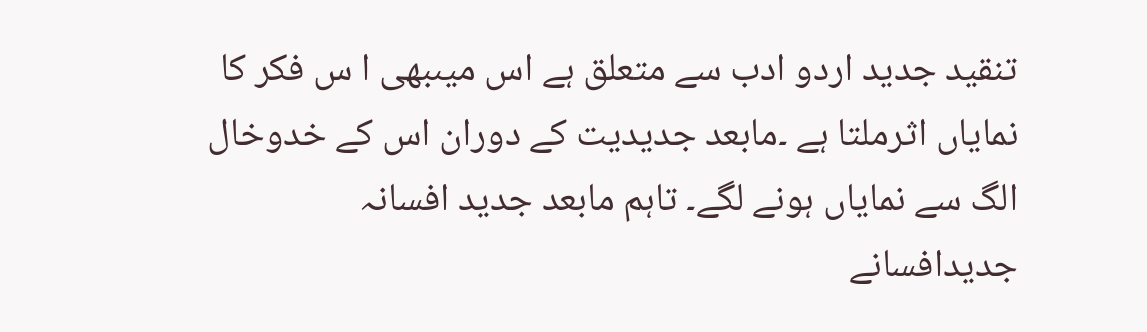تنقید جدید اردو ادب سے متعلق ہے اس میںبھی ا س فکر کا نمایاں اثرملتا ہے ۔مابعد جدیدیت کے دوران اس کے خدوخال الگ سے نمایاں ہونے لگے۔ تاہم مابعد جدید افسانہ جدیدافسانے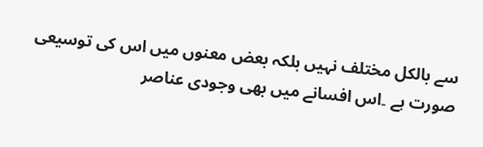سے بالکل مختلف نہیں بلکہ بعض معنوں میں اس کی توسیعی صورت ہے ۔اس افسانے میں بھی وجودی عناصر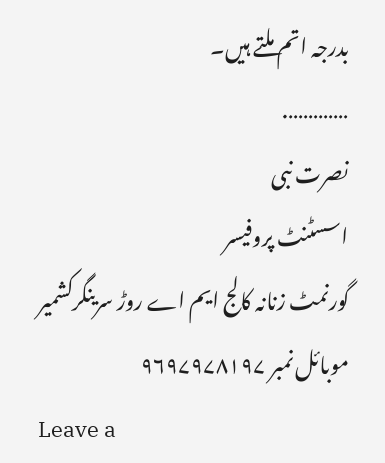بدرجہ اتم ملتے ہیں۔
………….
نصرت نبی
اسسٹنٹ پروفیسر
گورنمٹ زنانہ کالج ایم اے روڑ سرینگرکشمیر
موبائل نمبر ۹۶۹۷۹۷۸۱۹۷
Leave a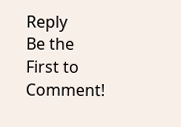Reply
Be the First to Comment!